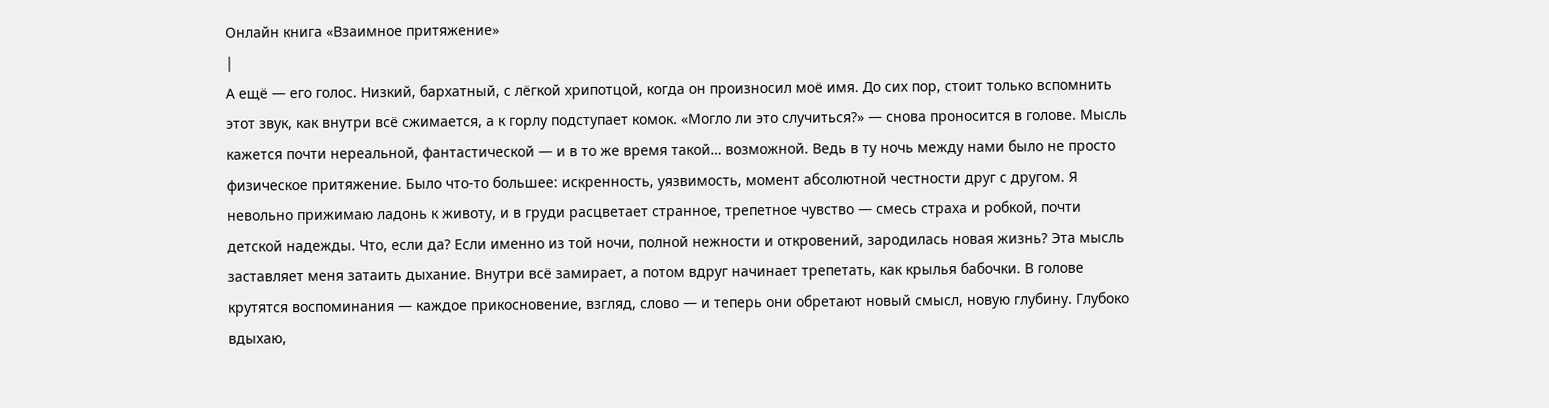Онлайн книга «Взаимное притяжение»
|
А ещё — его голос. Низкий, бархатный, с лёгкой хрипотцой, когда он произносил моё имя. До сих пор, стоит только вспомнить этот звук, как внутри всё сжимается, а к горлу подступает комок. «Могло ли это случиться?» — снова проносится в голове. Мысль кажется почти нереальной, фантастической — и в то же время такой… возможной. Ведь в ту ночь между нами было не просто физическое притяжение. Было что-то большее: искренность, уязвимость, момент абсолютной честности друг с другом. Я невольно прижимаю ладонь к животу, и в груди расцветает странное, трепетное чувство — смесь страха и робкой, почти детской надежды. Что, если да? Если именно из той ночи, полной нежности и откровений, зародилась новая жизнь? Эта мысль заставляет меня затаить дыхание. Внутри всё замирает, а потом вдруг начинает трепетать, как крылья бабочки. В голове крутятся воспоминания — каждое прикосновение, взгляд, слово — и теперь они обретают новый смысл, новую глубину. Глубоко вдыхаю,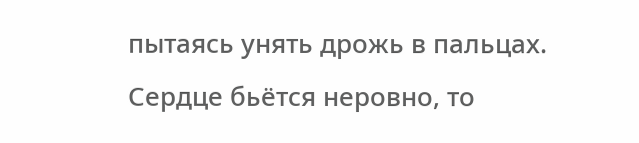пытаясь унять дрожь в пальцах. Сердце бьётся неровно, то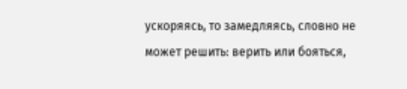ускоряясь, то замедляясь, словно не может решить: верить или бояться,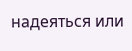надеяться или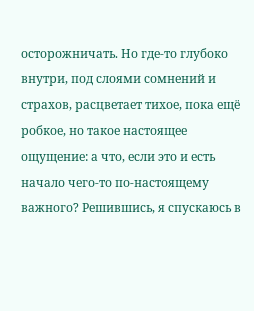осторожничать. Но где-то глубоко внутри, под слоями сомнений и страхов, расцветает тихое, пока ещё робкое, но такое настоящее ощущение: а что, если это и есть начало чего-то по-настоящему важного? Решившись, я спускаюсь в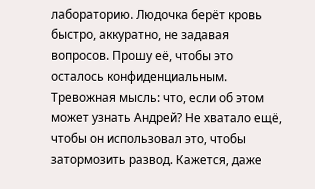лабораторию. Людочка берёт кровь быстро, аккуратно, не задавая вопросов. Прошу её, чтобы это осталось конфиденциальным. Тревожная мысль: что, если об этом может узнать Андрей? Не хватало ещё, чтобы он использовал это, чтобы затормозить развод. Кажется, даже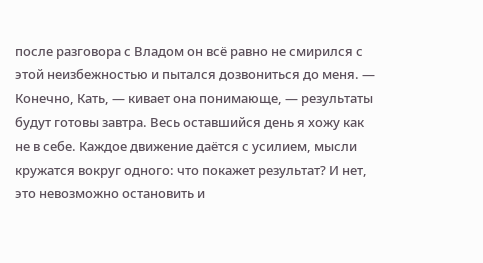после разговора с Владом он всё равно не смирился с этой неизбежностью и пытался дозвониться до меня. — Конечно, Кать, — кивает она понимающе, — результаты будут готовы завтра. Весь оставшийся день я хожу как не в себе. Каждое движение даётся с усилием, мысли кружатся вокруг одного: что покажет результат? И нет, это невозможно остановить и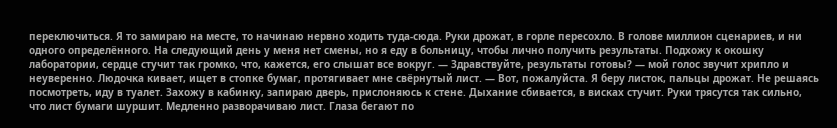переключиться. Я то замираю на месте, то начинаю нервно ходить туда-сюда. Руки дрожат, в горле пересохло. В голове миллион сценариев, и ни одного определённого. На следующий день у меня нет смены, но я еду в больницу, чтобы лично получить результаты. Подхожу к окошку лаборатории, сердце стучит так громко, что, кажется, его слышат все вокруг. — Здравствуйте, результаты готовы? — мой голос звучит хрипло и неуверенно. Людочка кивает, ищет в стопке бумаг, протягивает мне свёрнутый лист. — Вот, пожалуйста. Я беру листок, пальцы дрожат. Не решаясь посмотреть, иду в туалет. Захожу в кабинку, запираю дверь, прислоняюсь к стене. Дыхание сбивается, в висках стучит. Руки трясутся так сильно, что лист бумаги шуршит. Медленно разворачиваю лист. Глаза бегают по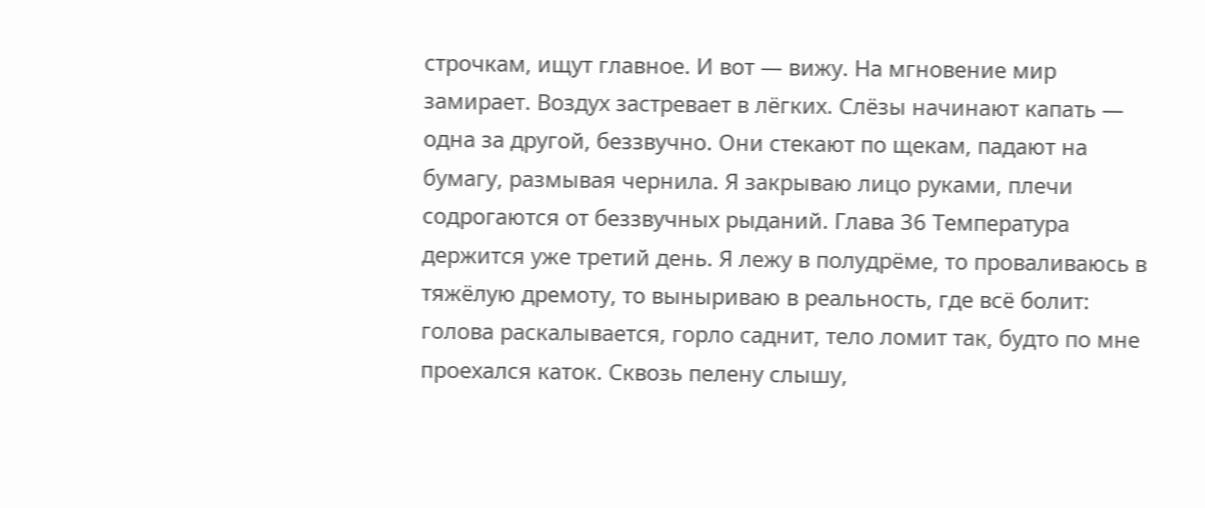строчкам, ищут главное. И вот — вижу. На мгновение мир замирает. Воздух застревает в лёгких. Слёзы начинают капать — одна за другой, беззвучно. Они стекают по щекам, падают на бумагу, размывая чернила. Я закрываю лицо руками, плечи содрогаются от беззвучных рыданий. Глава 36 Температура держится уже третий день. Я лежу в полудрёме, то проваливаюсь в тяжёлую дремоту, то выныриваю в реальность, где всё болит: голова раскалывается, горло саднит, тело ломит так, будто по мне проехался каток. Сквозь пелену слышу,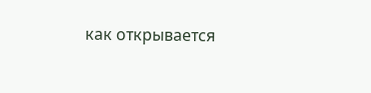как открывается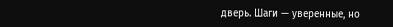дверь. Шаги — уверенные, но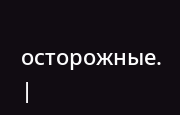осторожные. |